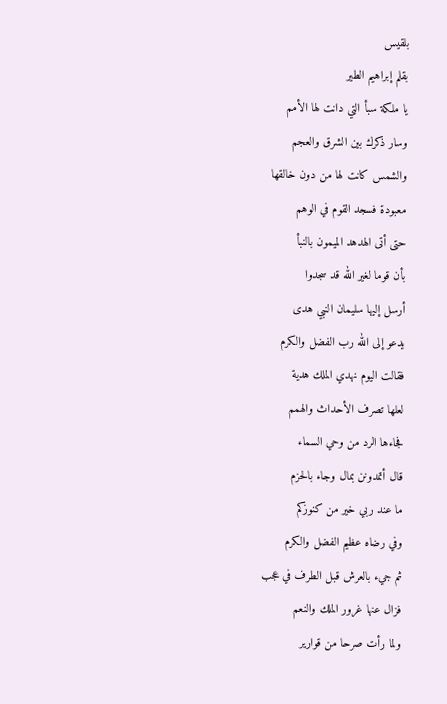بلقيس
بقلم إبراهيم الطير
يا ملكة سبأ التي دانت لها الأمم
وسار ذكرك بين الشرق والعجم
والشمس كانت لها من دون خالقها
معبودة فسجد القوم في الوهم
حتى أتى الهدهد الميمون بالنبأ
بأن قوما لغير الله قد سجدوا
أرسل إليها سليمان النبي هدى
يدعو إلى الله رب الفضل والكرم
فقالت اليوم نهدي الملك هدية
لعلها تصرف الأحداث والهمم
فجاءها الرد من وحي السماء
قال أتمدونن بمال وجاء بالحزم
ما عند ربي خير من كنوزكم
وفي رضاه عظيم الفضل والكرم
ثم جيء بالعرش قبل الطرف في عجب
فزال عنها غرور الملك والنعم
ولما رأت صرحا من قوارير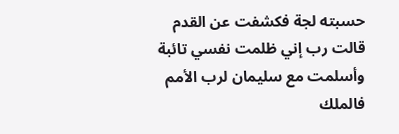حسبته لجة فكشفت عن القدم
قالت رب إني ظلمت نفسي تائبة
وأسلمت مع سليمان لرب الأمم
فالملك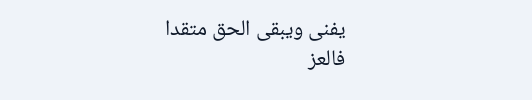يفنى ويبقى الحق متقدا
فالعز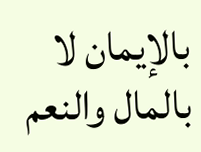بالإيمان لا بالمال والنعم